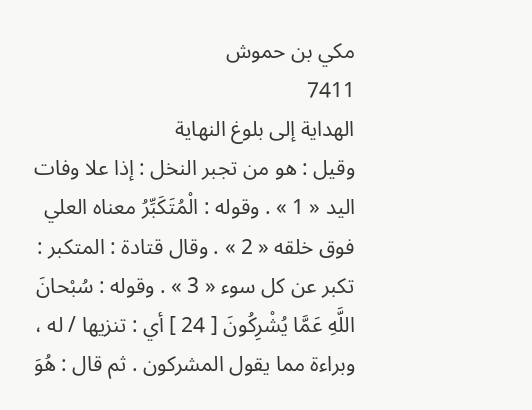مكي بن حموش
7411
الهداية إلى بلوغ النهاية
وقيل : هو من تجبر النخل : إذا علا وفات اليد « 1 » . وقوله : الْمُتَكَبِّرُ معناه العلي فوق خلقه « 2 » . وقال قتادة : المتكبر : تكبر عن كل سوء « 3 » . وقوله : سُبْحانَ اللَّهِ عَمَّا يُشْرِكُونَ [ 24 ] أي : تنزيها / له ، وبراءة مما يقول المشركون . ثم قال : هُوَ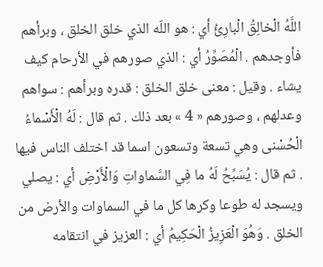اللَّهُ الْخالِقُ الْبارِئُ أي : هو اللّه الذي خلق الخلق ، وبرأهم فأوجدهم . الْمُصَوِّرُ أي : الذي صورهم في الأرحام كيف يشاء . وقيل : معنى خلق الخلق : قدره وبرأهم : سواهم وعدلهم ، وصورهم « 4 » بعد ذلك . ثم قال : لَهُ الْأَسْماءُ الْحُسْنى وهي تسعة وتسعون اسما قد اختلف الناس فيها . ثم قال : يُسَبِّحُ لَهُ ما فِي السَّماواتِ وَالْأَرْضِ أي : يصلي ويسجد له طوعا وكرها كل ما في السماوات والأرض من الخلق . وَهُوَ الْعَزِيزُ الْحَكِيمُ أي : العزيز في انتقامه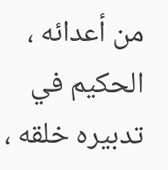من أعدائه ، الحكيم في تدبيره خلقه ،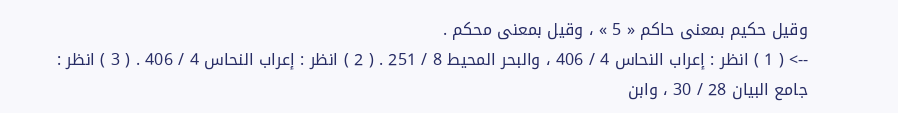وقيل حكيم بمعنى حاكم « 5 » ، وقيل بمعنى محكم .
--> ( 1 ) انظر : إعراب النحاس 4 / 406 ، والبحر المحيط 8 / 251 . ( 2 ) انظر : إعراب النحاس 4 / 406 . ( 3 ) انظر : جامع البيان 28 / 30 ، وابن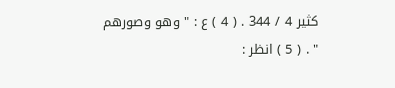كثير 4 / 344 . ( 4 ) ع : " وهو وصورهم " . ( 5 ) انظر :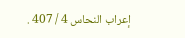إعراب النحاس 4 / 407 .